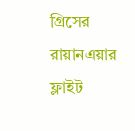গ্রিসের রায়ানএয়ার ফ্লাইট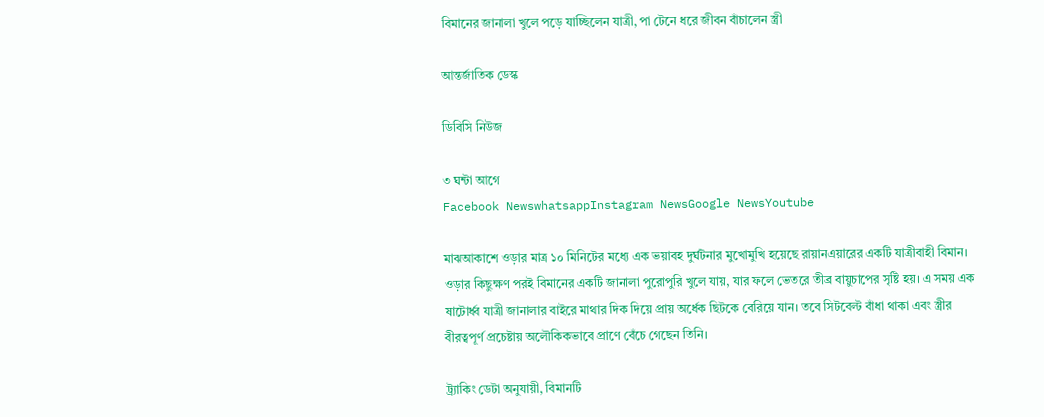বিমানের জানালা খুলে পড়ে যাচ্ছিলেন যাত্রী, পা টেনে ধরে জীবন বাঁচালেন স্ত্রী

আন্তর্জাতিক ডেস্ক

ডিবিসি নিউজ

৩ ঘন্টা আগে
Facebook NewswhatsappInstagram NewsGoogle NewsYoutube

মাঝআকাশে ওড়ার মাত্র ১০ মিনিটের মধ্যে এক ভয়াবহ দুর্ঘটনার মুখোমুখি হয়েছে রায়ানএয়ারের একটি যাত্রীবাহী বিমান। ওড়ার কিছুক্ষণ পরই বিমানের একটি জানালা পুরোপুরি খুলে যায়, যার ফলে ভেতরে তীব্র বায়ুচাপের সৃষ্টি হয়। এ সময় এক ষাটোর্ধ্ব যাত্রী জানালার বাইরে মাথার দিক দিয়ে প্রায় অর্ধেক ছিটকে বেরিয়ে যান। তবে সিটবেল্ট বাঁধা থাকা এবং স্ত্রীর বীরত্বপূর্ণ প্রচেষ্টায় অলৌকিকভাবে প্রাণে বেঁচে গেছেন তিনি।

ট্র্যাকিং ডেটা অনুযায়ী, বিমানটি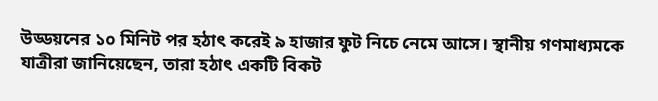উড্ডয়নের ১০ মিনিট পর হঠাৎ করেই ৯ হাজার ফুট নিচে নেমে আসে। স্থানীয় গণমাধ্যমকে যাত্রীরা জানিয়েছেন, তারা হঠাৎ একটি বিকট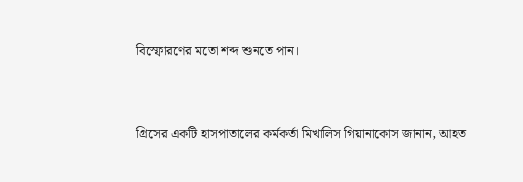বিস্ফোরণের মতো শব্দ শুনতে পান।


গ্রিসের একটি হাসপাতালের কর্মকর্তা মিখালিস গিয়ানাকোস জানান, আহত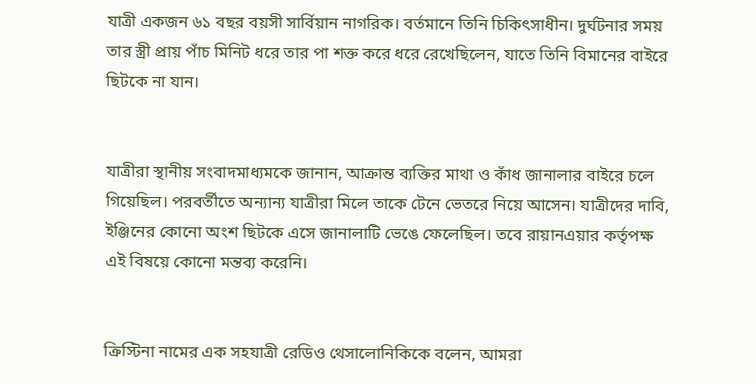যাত্রী একজন ৬১ বছর বয়সী সার্বিয়ান নাগরিক। বর্তমানে তিনি চিকিৎসাধীন। দুর্ঘটনার সময় তার স্ত্রী প্রায় পাঁচ মিনিট ধরে তার পা শক্ত করে ধরে রেখেছিলেন, যাতে তিনি বিমানের বাইরে ছিটকে না যান।


যাত্রীরা স্থানীয় সংবাদমাধ্যমকে জানান, আক্রান্ত ব্যক্তির মাথা ও কাঁধ জানালার বাইরে চলে গিয়েছিল। পরবর্তীতে অন্যান্য যাত্রীরা মিলে তাকে টেনে ভেতরে নিয়ে আসেন। যাত্রীদের দাবি, ইঞ্জিনের কোনো অংশ ছিটকে এসে জানালাটি ভেঙে ফেলেছিল। তবে রায়ানএয়ার কর্তৃপক্ষ এই বিষয়ে কোনো মন্তব্য করেনি।


ক্রিস্টিনা নামের এক সহযাত্রী রেডিও থেসালোনিকিকে বলেন, আমরা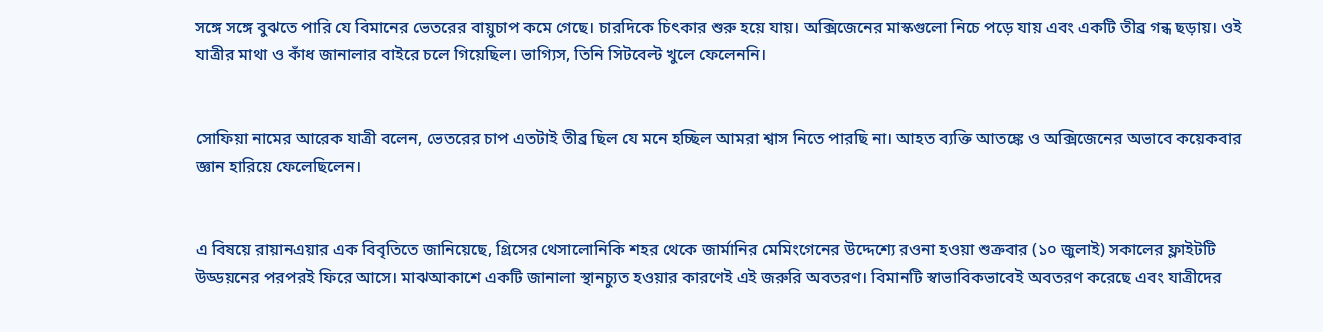সঙ্গে সঙ্গে বুঝতে পারি যে বিমানের ভেতরের বায়ুচাপ কমে গেছে। চারদিকে চিৎকার শুরু হয়ে যায়। অক্সিজেনের মাস্কগুলো নিচে পড়ে যায় এবং একটি তীব্র গন্ধ ছড়ায়। ওই যাত্রীর মাথা ও কাঁধ জানালার বাইরে চলে গিয়েছিল। ভাগ্যিস, তিনি সিটবেল্ট খুলে ফেলেননি।


সোফিয়া নামের আরেক যাত্রী বলেন, ভেতরের চাপ এতটাই তীব্র ছিল যে মনে হচ্ছিল আমরা শ্বাস নিতে পারছি না। আহত ব্যক্তি আতঙ্কে ও অক্সিজেনের অভাবে কয়েকবার জ্ঞান হারিয়ে ফেলেছিলেন।


এ বিষয়ে রায়ানএয়ার এক বিবৃতিতে জানিয়েছে, গ্রিসের থেসালোনিকি শহর থেকে জার্মানির মেমিংগেনের উদ্দেশ্যে রওনা হওয়া শুক্রবার (১০ জুলাই) সকালের ফ্লাইটটি উড্ডয়নের পরপরই ফিরে আসে। মাঝআকাশে একটি জানালা স্থানচ্যুত হওয়ার কারণেই এই জরুরি অবতরণ। বিমানটি স্বাভাবিকভাবেই অবতরণ করেছে এবং যাত্রীদের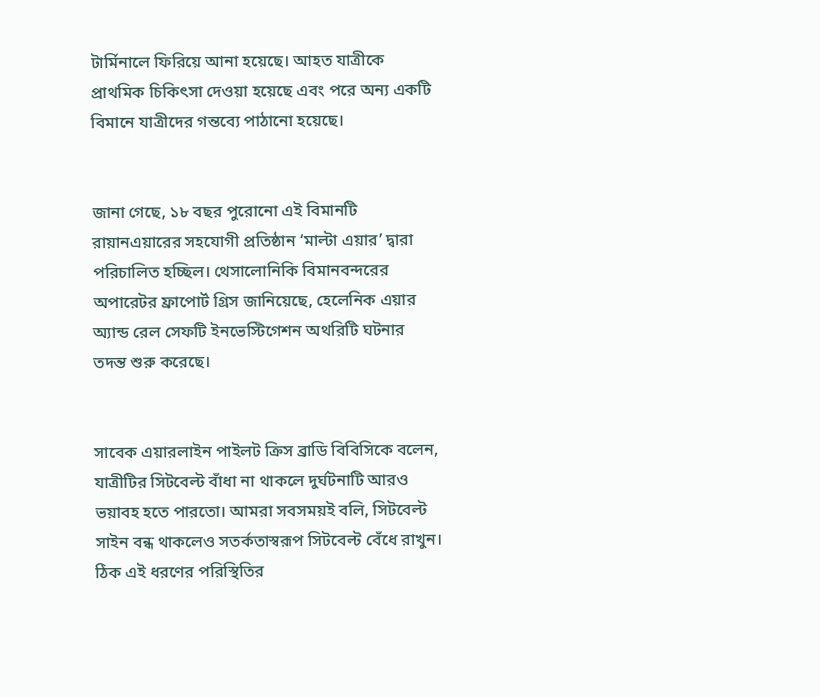টার্মিনালে ফিরিয়ে আনা হয়েছে। আহত যাত্রীকে প্রাথমিক চিকিৎসা দেওয়া হয়েছে এবং পরে অন্য একটি বিমানে যাত্রীদের গন্তব্যে পাঠানো হয়েছে।


জানা গেছে, ১৮ বছর পুরোনো এই বিমানটি রায়ানএয়ারের সহযোগী প্রতিষ্ঠান ‘মাল্টা এয়ার’ দ্বারা পরিচালিত হচ্ছিল। থেসালোনিকি বিমানবন্দরের অপারেটর ফ্রাপোর্ট গ্রিস জানিয়েছে, হেলেনিক এয়ার অ্যান্ড রেল সেফটি ইনভেস্টিগেশন অথরিটি ঘটনার তদন্ত শুরু করেছে।


সাবেক এয়ারলাইন পাইলট ক্রিস ব্রাডি বিবিসিকে বলেন, যাত্রীটির সিটবেল্ট বাঁধা না থাকলে দুর্ঘটনাটি আরও ভয়াবহ হতে পারতো। আমরা সবসময়ই বলি, সিটবেল্ট সাইন বন্ধ থাকলেও সতর্কতাস্বরূপ সিটবেল্ট বেঁধে রাখুন। ঠিক এই ধরণের পরিস্থিতির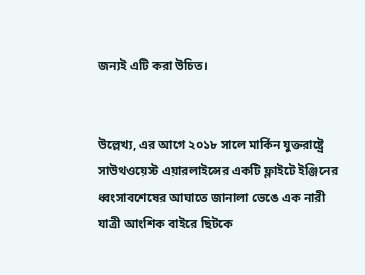জন্যই এটি করা উচিত।


উল্লেখ্য, এর আগে ২০১৮ সালে মার্কিন যুক্তরাষ্ট্রে সাউথওয়েস্ট এয়ারলাইন্সের একটি ফ্লাইটে ইঞ্জিনের ধ্বংসাবশেষের আঘাতে জানালা ভেঙে এক নারী যাত্রী আংশিক বাইরে ছিটকে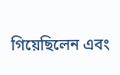গিয়েছিলেন এবং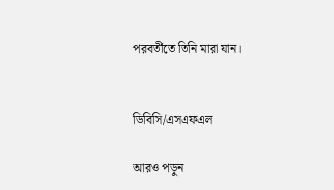পরবর্তীতে তিনি মারা যান।


ডিবিসি/এসএফএল

আরও পড়ুন